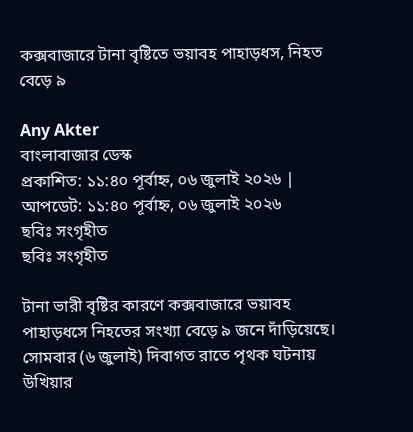কক্সবাজারে টানা বৃষ্টিতে ভয়াবহ পাহাড়ধস, নিহত বেড়ে ৯

Any Akter
বাংলাবাজার ডেস্ক
প্রকাশিত: ১১:৪০ পূর্বাহ্ন, ০৬ জুলাই ২০২৬ | আপডেট: ১১:৪০ পূর্বাহ্ন, ০৬ জুলাই ২০২৬
ছবিঃ সংগৃহীত
ছবিঃ সংগৃহীত

টানা ভারী বৃষ্টির কারণে কক্সবাজারে ভয়াবহ পাহাড়ধসে নিহতের সংখ্যা বেড়ে ৯ জনে দাঁড়িয়েছে। সোমবার (৬ জুলাই) দিবাগত রাতে পৃথক ঘটনায় উখিয়ার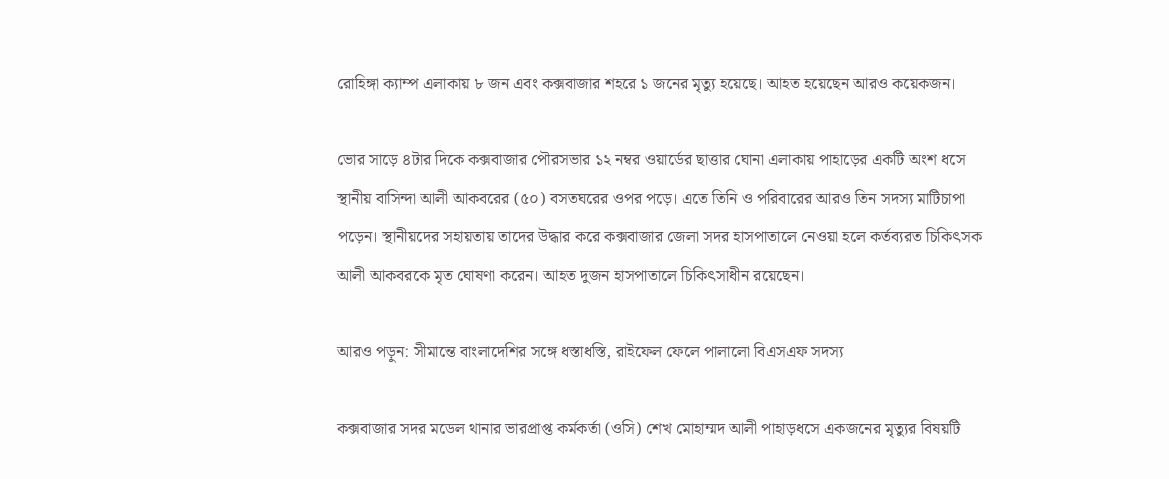রোহিঙ্গা ক্যাম্প এলাকায় ৮ জন এবং কক্সবাজার শহরে ১ জনের মৃত্যু হয়েছে। আহত হয়েছেন আরও কয়েকজন।

ভোর সাড়ে ৪টার দিকে কক্সবাজার পৌরসভার ১২ নম্বর ওয়ার্ডের ছাত্তার ঘোনা এলাকায় পাহাড়ের একটি অংশ ধসে স্থানীয় বাসিন্দা আলী আকবরের (৫০) বসতঘরের ওপর পড়ে। এতে তিনি ও পরিবারের আরও তিন সদস্য মাটিচাপা পড়েন। স্থানীয়দের সহায়তায় তাদের উদ্ধার করে কক্সবাজার জেলা সদর হাসপাতালে নেওয়া হলে কর্তব্যরত চিকিৎসক আলী আকবরকে মৃত ঘোষণা করেন। আহত দুজন হাসপাতালে চিকিৎসাধীন রয়েছেন।

আরও পড়ুন: সীমান্তে বাংলাদেশির সঙ্গে ধস্তাধস্তি, রাইফেল ফেলে পালালো বিএসএফ সদস্য

কক্সবাজার সদর মডেল থানার ভারপ্রাপ্ত কর্মকর্তা (ওসি) শেখ মোহাম্মদ আলী পাহাড়ধসে একজনের মৃত্যুর বিষয়টি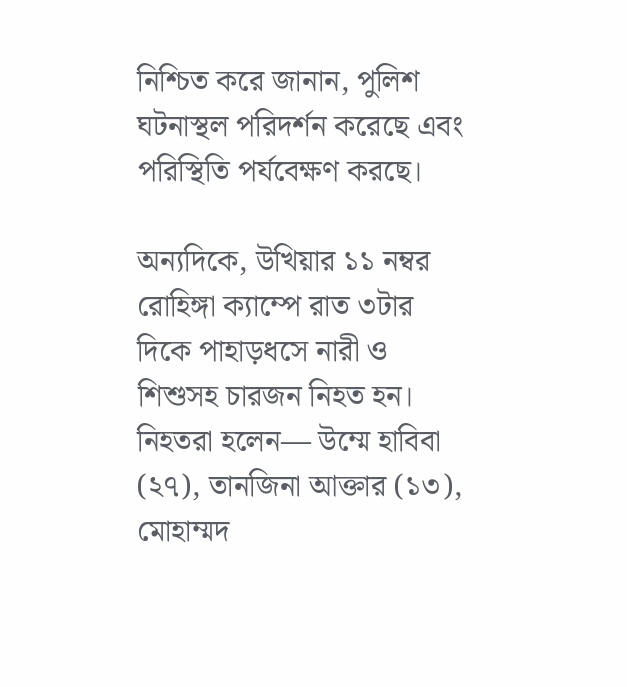নিশ্চিত করে জানান, পুলিশ ঘটনাস্থল পরিদর্শন করেছে এবং পরিস্থিতি পর্যবেক্ষণ করছে।

অন্যদিকে, উখিয়ার ১১ নম্বর রোহিঙ্গা ক্যাম্পে রাত ৩টার দিকে পাহাড়ধসে নারী ও শিশুসহ চারজন নিহত হন। নিহতরা হলেন— উম্মে হাবিবা (২৭), তানজিনা আক্তার (১৩), মোহাম্মদ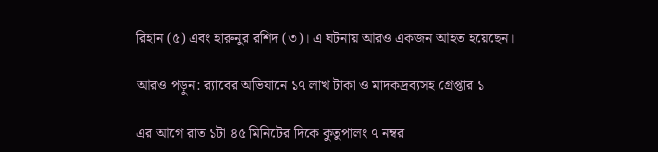রিহান (৫) এবং হারুনুর রশিদ (৩)। এ ঘটনায় আরও একজন আহত হয়েছেন।

আরও পড়ুন: র‍্যাবের অভিযানে ১৭ লাখ টাকা ও মাদকদ্রব্যসহ গ্রেপ্তার ১

এর আগে রাত ১টা ৪৫ মিনিটের দিকে কুতুপালং ৭ নম্বর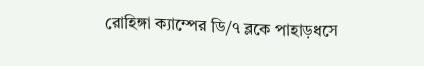রোহিঙ্গা ক্যাম্পের ডি/৭ ব্লকে পাহাড়ধসে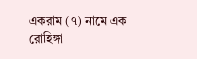একরাম (৭) নামে এক রোহিঙ্গা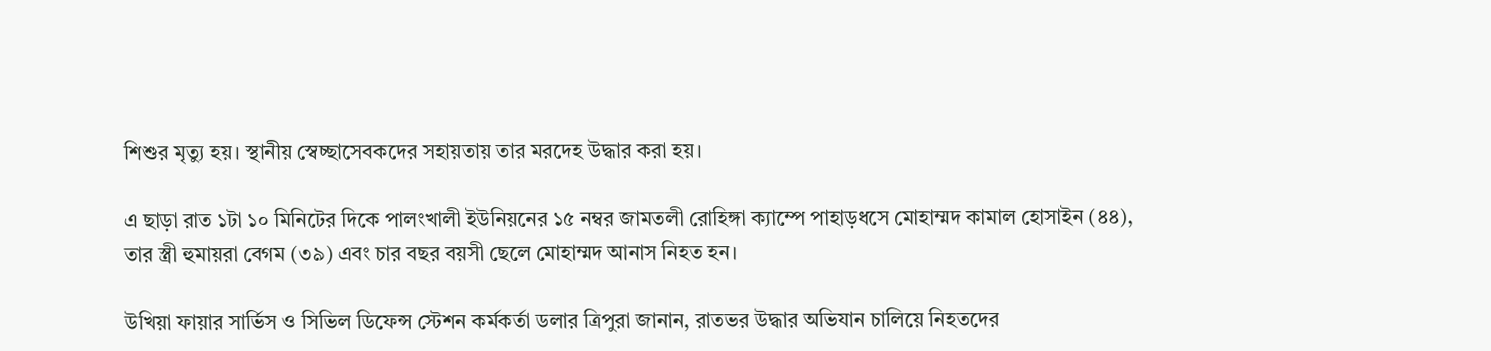শিশুর মৃত্যু হয়। স্থানীয় স্বেচ্ছাসেবকদের সহায়তায় তার মরদেহ উদ্ধার করা হয়।

এ ছাড়া রাত ১টা ১০ মিনিটের দিকে পালংখালী ইউনিয়নের ১৫ নম্বর জামতলী রোহিঙ্গা ক্যাম্পে পাহাড়ধসে মোহাম্মদ কামাল হোসাইন (৪৪), তার স্ত্রী হুমায়রা বেগম (৩৯) এবং চার বছর বয়সী ছেলে মোহাম্মদ আনাস নিহত হন।

উখিয়া ফায়ার সার্ভিস ও সিভিল ডিফেন্স স্টেশন কর্মকর্তা ডলার ত্রিপুরা জানান, রাতভর উদ্ধার অভিযান চালিয়ে নিহতদের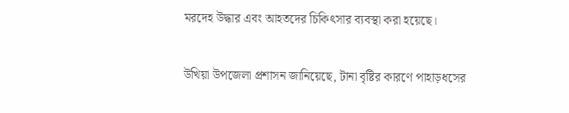মরদেহ উদ্ধার এবং আহতদের চিকিৎসার ব্যবস্থা করা হয়েছে।

উখিয়া উপজেলা প্রশাসন জানিয়েছে, টানা বৃষ্টির কারণে পাহাড়ধসের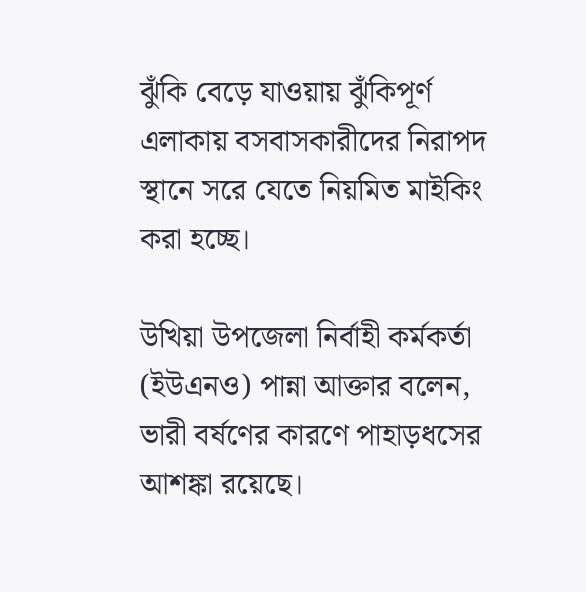ঝুঁকি বেড়ে যাওয়ায় ঝুঁকিপূর্ণ এলাকায় বসবাসকারীদের নিরাপদ স্থানে সরে যেতে নিয়মিত মাইকিং করা হচ্ছে।

উখিয়া উপজেলা নির্বাহী কর্মকর্তা (ইউএনও) পান্না আক্তার বলেন, ভারী বর্ষণের কারণে পাহাড়ধসের আশঙ্কা রয়েছে।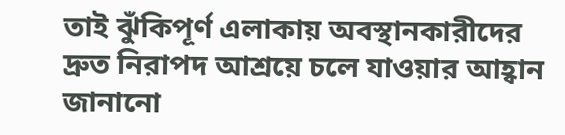তাই ঝুঁকিপূর্ণ এলাকায় অবস্থানকারীদের দ্রুত নিরাপদ আশ্রয়ে চলে যাওয়ার আহ্বান জানানো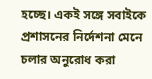হচ্ছে। একই সঙ্গে সবাইকে প্রশাসনের নির্দেশনা মেনে চলার অনুরোধ করা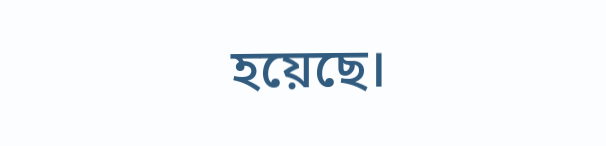হয়েছে।